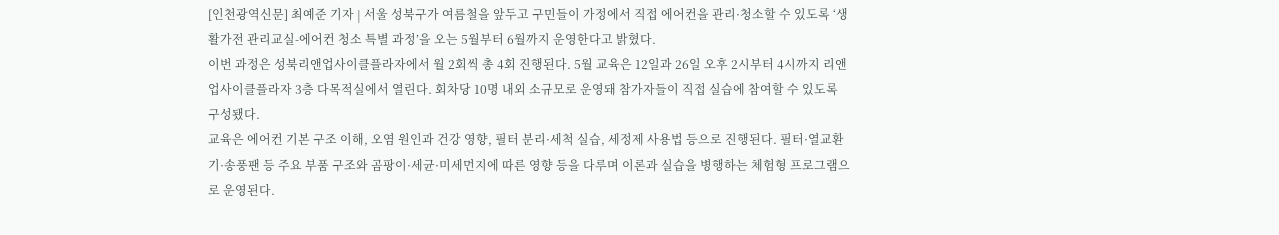[인천광역신문] 최예준 기자 | 서울 성북구가 여름철을 앞두고 구민들이 가정에서 직접 에어컨을 관리·청소할 수 있도록 ‘생활가전 관리교실-에어컨 청소 특별 과정’을 오는 5월부터 6월까지 운영한다고 밝혔다.
이번 과정은 성북리앤업사이클플라자에서 월 2회씩 총 4회 진행된다. 5월 교육은 12일과 26일 오후 2시부터 4시까지 리앤업사이클플라자 3층 다목적실에서 열린다. 회차당 10명 내외 소규모로 운영돼 참가자들이 직접 실습에 참여할 수 있도록 구성됐다.
교육은 에어컨 기본 구조 이해, 오염 원인과 건강 영향, 필터 분리·세척 실습, 세정제 사용법 등으로 진행된다. 필터·열교환기·송풍팬 등 주요 부품 구조와 곰팡이·세균·미세먼지에 따른 영향 등을 다루며 이론과 실습을 병행하는 체험형 프로그램으로 운영된다.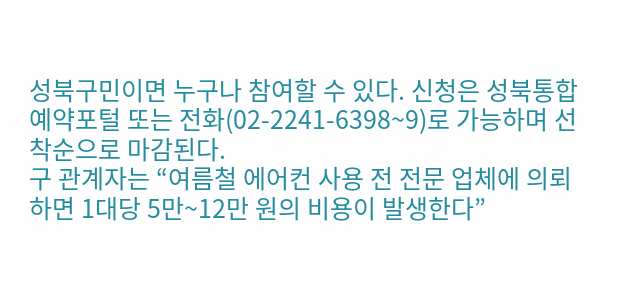성북구민이면 누구나 참여할 수 있다. 신청은 성북통합예약포털 또는 전화(02-2241-6398~9)로 가능하며 선착순으로 마감된다.
구 관계자는 “여름철 에어컨 사용 전 전문 업체에 의뢰하면 1대당 5만~12만 원의 비용이 발생한다”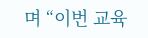며 “이번 교육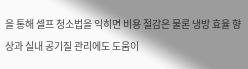을 통해 셀프 청소법을 익히면 비용 절감은 물론 냉방 효율 향상과 실내 공기질 관리에도 도움이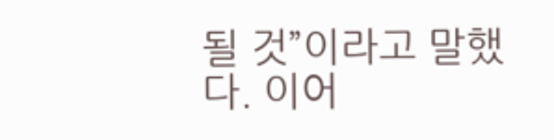될 것”이라고 말했다. 이어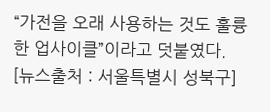“가전을 오래 사용하는 것도 훌륭한 업사이클”이라고 덧붙였다.
[뉴스출처 : 서울특별시 성북구]